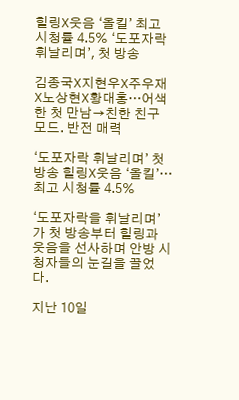힐링X웃음 ‘올킬’ 최고 시청률 4.5% ‘도포자락 휘날리며’, 첫 방송

김종국X지현우X주우재X노상현X황대홍…어색한 첫 만남→친한 친구 모드. 반전 매력

‘도포자락 휘날리며’ 첫 방송 힐링X웃음 ‘올킬’…최고 시청률 4.5%

‘도포자락을 휘날리며’가 첫 방송부터 힐링과 웃음을 선사하며 안방 시청자들의 눈길을 끌었다.

지난 10일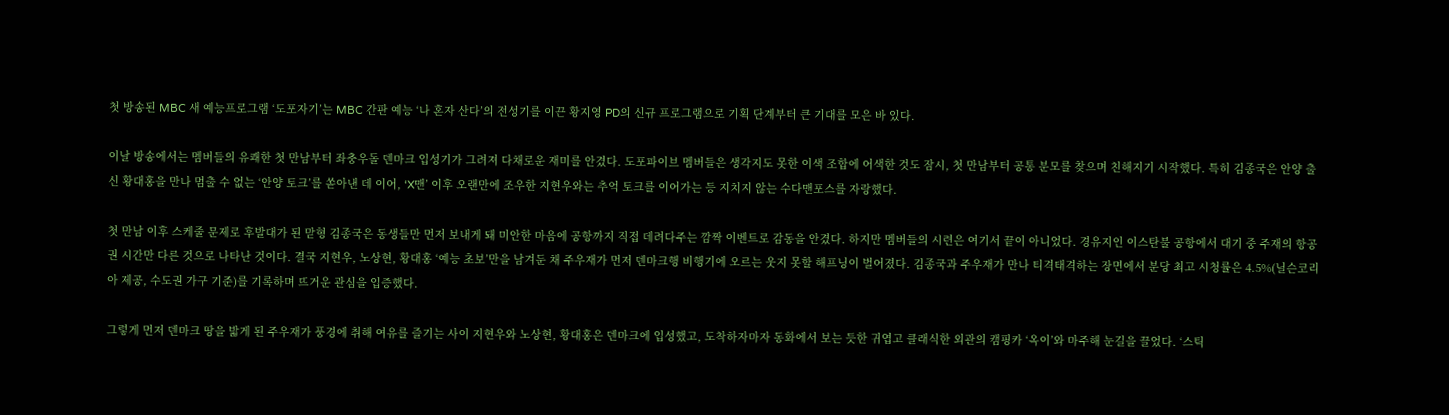첫 방송된 MBC 새 예능프로그램 ‘도포자기’는 MBC 간판 예능 ‘나 혼자 산다’의 전성기를 이끈 황지영 PD의 신규 프로그램으로 기획 단계부터 큰 기대를 모은 바 있다.

이날 방송에서는 멤버들의 유쾌한 첫 만남부터 좌충우돌 덴마크 입성기가 그려져 다채로운 재미를 안겼다. 도포파이브 멤버들은 생각지도 못한 이색 조합에 어색한 것도 잠시, 첫 만남부터 공통 분모를 찾으며 친해지기 시작했다. 특히 김종국은 안양 출신 황대홍을 만나 멈출 수 없는 ‘안양 토크’를 쏟아낸 데 이어, ‘X맨’ 이후 오랜만에 조우한 지현우와는 추억 토크를 이어가는 등 지치지 않는 수다맨포스를 자랑했다.

첫 만남 이후 스케줄 문제로 후발대가 된 맏형 김종국은 동생들만 먼저 보내게 돼 미안한 마음에 공항까지 직접 데려다주는 깜짝 이벤트로 감동을 안겼다. 하지만 멤버들의 시련은 여기서 끝이 아니었다. 경유지인 이스탄불 공항에서 대기 중 주재의 항공권 시간만 다른 것으로 나타난 것이다. 결국 지현우, 노상현, 황대홍 ‘예능 초보’만을 남겨둔 채 주우재가 먼저 덴마크행 비행기에 오르는 웃지 못할 해프닝이 벌어졌다. 김종국과 주우재가 만나 티격태격하는 장면에서 분당 최고 시청률은 4.5%(닐슨코리아 제공, 수도권 가구 기준)를 기록하며 뜨거운 관심을 입증했다.

그렇게 먼저 덴마크 땅을 밟게 된 주우재가 풍경에 취해 여유를 즐기는 사이 지현우와 노상현, 황대홍은 덴마크에 입성했고, 도착하자마자 동화에서 보는 듯한 귀엽고 클래식한 외관의 캠핑카 ‘옥이’와 마주해 눈길을 끌었다. ‘스틱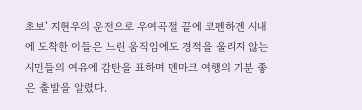초보’ 지현우의 운전으로 우여곡절 끝에 코펜하겐 시내에 도착한 이들은 느린 움직임에도 경적을 울리지 않는 시민들의 여유에 감탄을 표하며 덴마크 여행의 기분 좋은 출발을 알렸다.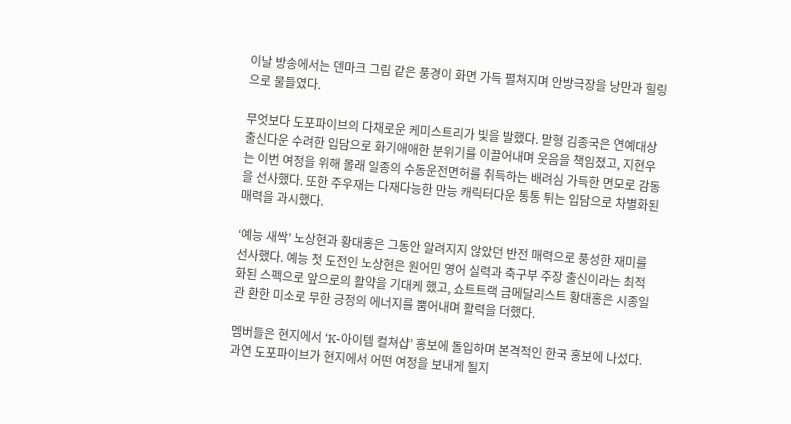이날 방송에서는 덴마크 그림 같은 풍경이 화면 가득 펼쳐지며 안방극장을 낭만과 힐링으로 물들였다.

무엇보다 도포파이브의 다채로운 케미스트리가 빛을 발했다. 맏형 김종국은 연예대상 출신다운 수려한 입담으로 화기애애한 분위기를 이끌어내며 웃음을 책임졌고, 지현우는 이번 여정을 위해 몰래 일종의 수동운전면허를 취득하는 배려심 가득한 면모로 감동을 선사했다. 또한 주우재는 다재다능한 만능 캐릭터다운 통통 튀는 입담으로 차별화된 매력을 과시했다.

‘예능 새싹’ 노상현과 황대홍은 그동안 알려지지 않았던 반전 매력으로 풍성한 재미를 선사했다. 예능 첫 도전인 노상현은 원어민 영어 실력과 축구부 주장 출신이라는 최적화된 스펙으로 앞으로의 활약을 기대케 했고, 쇼트트랙 금메달리스트 황대홍은 시종일관 환한 미소로 무한 긍정의 에너지를 뿜어내며 활력을 더했다.

멤버들은 현지에서 ‘K-아이템 컬쳐샵’ 홍보에 돌입하며 본격적인 한국 홍보에 나섰다. 과연 도포파이브가 현지에서 어떤 여정을 보내게 될지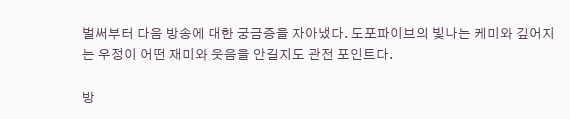벌써부터 다음 방송에 대한 궁금증을 자아냈다. 도포파이브의 빛나는 케미와 깊어지는 우정이 어떤 재미와 웃음을 안길지도 관전 포인트다.

방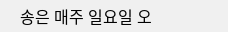송은 매주 일요일 오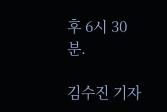후 6시 30분.

김수진 기자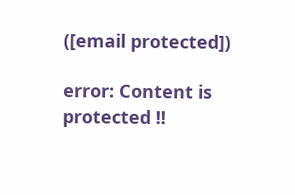([email protected])

error: Content is protected !!